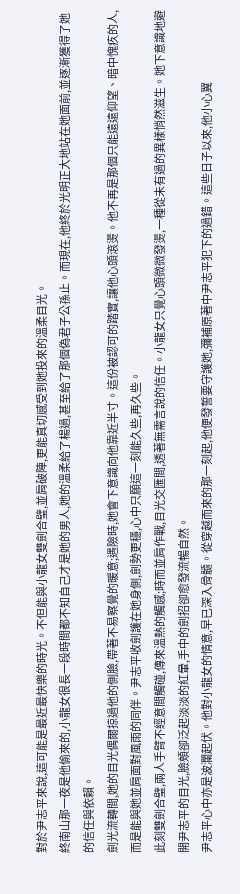對於尹志平來說,這可能是最近最快樂的時光。不但能與小龍女雙劍合璧,並肩破陣,更能真切感受到她投來的溫柔目光。
終南山那一夜是他偷來的,小龍女很長一段時間都不知自己才是她的男人,她的溫柔給了楊過,甚至給了那個偽君子公孫止。而現在,他終於光明正大地站在她面前,並逐漸獲得了她的信任與依賴。
劍光流轉間,她的目光偶爾掠過他的側臉,帶著不易察覺的暖意;遇險時,她會下意識向他靠近半寸。這份被認可的踏實,讓他心頭滾燙。他不再是那個只能遠遠仰望、暗中愧疚的人,而是能與她並肩面對風雨的同伴。尹志平收劍護在她身側,劍勢更穩,心中只願這一刻能久些,再久些。
此刻雙劍合璧,兩人手臂不經意間觸碰,傳來溫熱的觸感;時而並肩作戰,目光交匯間,透著無需言說的信任。小龍女只覺心頭微微發燙,一種從未有過的異樣悄然滋生。她下意識地避開尹志平的目光,臉頰卻泛起淡淡的紅暈,手中的劍招卻愈發流暢自然。
尹志平心中亦是波瀾起伏。他對小龍女的情意,早已深入骨髓。從穿越而來的那一刻起,他便發誓要守護她,彌補原著中尹志平犯下的過錯。這些日子以來,他小心翼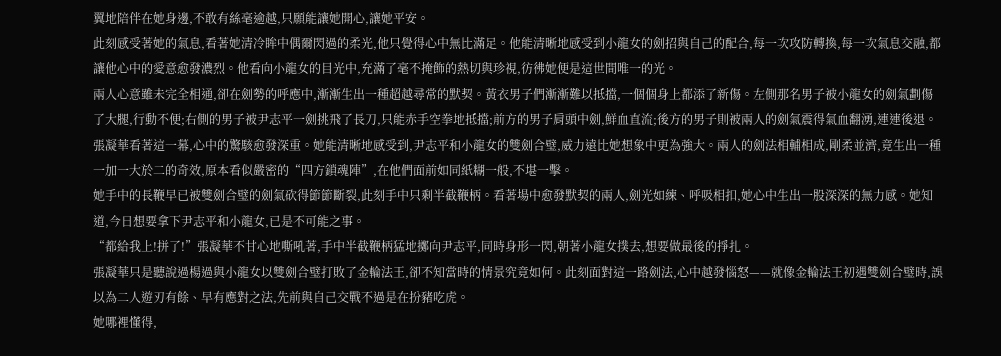翼地陪伴在她身邊,不敢有絲毫逾越,只願能讓她開心,讓她平安。
此刻感受著她的氣息,看著她清冷眸中偶爾閃過的柔光,他只覺得心中無比滿足。他能清晰地感受到小龍女的劍招與自己的配合,每一次攻防轉換,每一次氣息交融,都讓他心中的愛意愈發濃烈。他看向小龍女的目光中,充滿了毫不掩飾的熱切與珍視,彷彿她便是這世間唯一的光。
兩人心意雖未完全相通,卻在劍勢的呼應中,漸漸生出一種超越尋常的默契。黃衣男子們漸漸難以抵擋,一個個身上都添了新傷。左側那名男子被小龍女的劍氣劃傷了大腿,行動不便;右側的男子被尹志平一劍挑飛了長刀,只能赤手空拳地抵擋;前方的男子肩頭中劍,鮮血直流;後方的男子則被兩人的劍氣震得氣血翻湧,連連後退。
張凝華看著這一幕,心中的驚駭愈發深重。她能清晰地感受到,尹志平和小龍女的雙劍合璧,威力遠比她想象中更為強大。兩人的劍法相輔相成,剛柔並濟,竟生出一種一加一大於二的奇效,原本看似嚴密的“四方鎖魂陣”,在他們面前如同紙糊一般,不堪一擊。
她手中的長鞭早已被雙劍合璧的劍氣砍得節節斷裂,此刻手中只剩半截鞭柄。看著場中愈發默契的兩人,劍光如練、呼吸相扣,她心中生出一股深深的無力感。她知道,今日想要拿下尹志平和小龍女,已是不可能之事。
“都給我上!拼了!”張凝華不甘心地嘶吼著,手中半截鞭柄猛地擲向尹志平,同時身形一閃,朝著小龍女撲去,想要做最後的掙扎。
張凝華只是聽說過楊過與小龍女以雙劍合璧打敗了金輪法王,卻不知當時的情景究竟如何。此刻面對這一路劍法,心中越發惱怒——就像金輪法王初遇雙劍合璧時,誤以為二人遊刃有餘、早有應對之法,先前與自己交戰不過是在扮豬吃虎。
她哪裡懂得,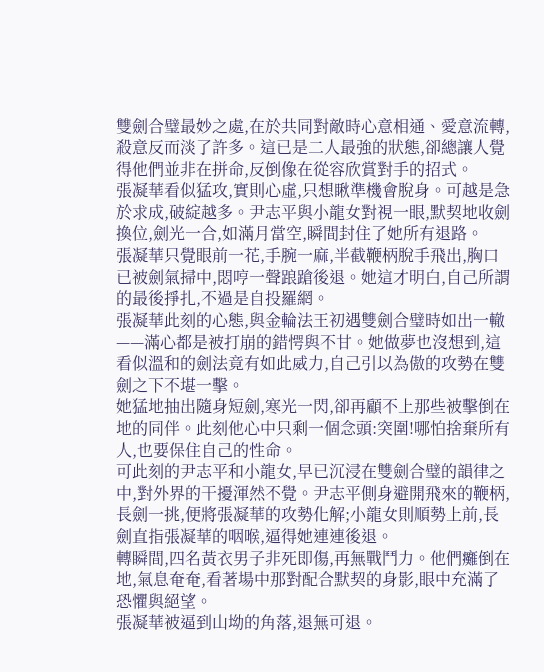雙劍合璧最妙之處,在於共同對敵時心意相通、愛意流轉,殺意反而淡了許多。這已是二人最強的狀態,卻總讓人覺得他們並非在拼命,反倒像在從容欣賞對手的招式。
張凝華看似猛攻,實則心虛,只想瞅準機會脫身。可越是急於求成,破綻越多。尹志平與小龍女對視一眼,默契地收劍換位,劍光一合,如滿月當空,瞬間封住了她所有退路。
張凝華只覺眼前一花,手腕一麻,半截鞭柄脫手飛出,胸口已被劍氣掃中,悶哼一聲踉蹌後退。她這才明白,自己所謂的最後掙扎,不過是自投羅網。
張凝華此刻的心態,與金輪法王初遇雙劍合璧時如出一轍——滿心都是被打崩的錯愕與不甘。她做夢也沒想到,這看似溫和的劍法竟有如此威力,自己引以為傲的攻勢在雙劍之下不堪一擊。
她猛地抽出隨身短劍,寒光一閃,卻再顧不上那些被擊倒在地的同伴。此刻他心中只剩一個念頭:突圍!哪怕捨棄所有人,也要保住自己的性命。
可此刻的尹志平和小龍女,早已沉浸在雙劍合璧的韻律之中,對外界的干擾渾然不覺。尹志平側身避開飛來的鞭柄,長劍一挑,便將張凝華的攻勢化解;小龍女則順勢上前,長劍直指張凝華的咽喉,逼得她連連後退。
轉瞬間,四名黃衣男子非死即傷,再無戰鬥力。他們癱倒在地,氣息奄奄,看著場中那對配合默契的身影,眼中充滿了恐懼與絕望。
張凝華被逼到山坳的角落,退無可退。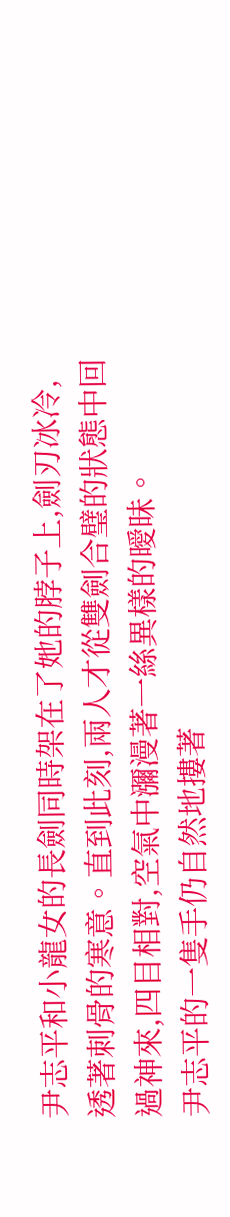尹志平和小龍女的長劍同時架在了她的脖子上,劍刃冰冷,透著刺骨的寒意。直到此刻,兩人才從雙劍合璧的狀態中回過神來,四目相對,空氣中瀰漫著一絲異樣的曖昧。
尹志平的一隻手仍自然地摟著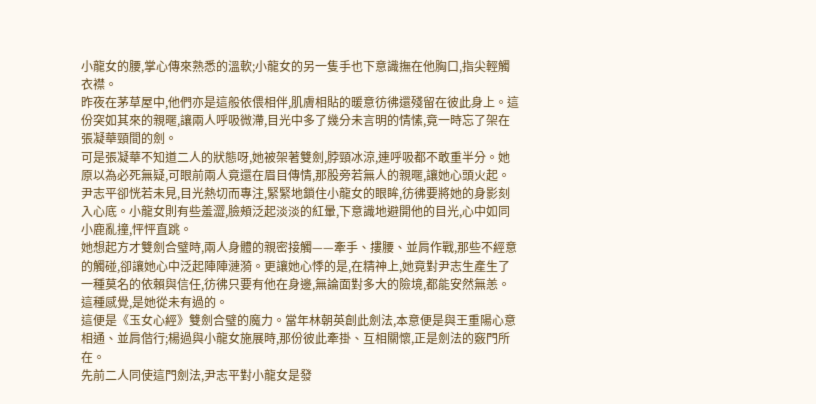小龍女的腰,掌心傳來熟悉的溫軟;小龍女的另一隻手也下意識撫在他胸口,指尖輕觸衣襟。
昨夜在茅草屋中,他們亦是這般依偎相伴,肌膚相貼的暖意彷彿還殘留在彼此身上。這份突如其來的親暱,讓兩人呼吸微滯,目光中多了幾分未言明的情愫,竟一時忘了架在張凝華頸間的劍。
可是張凝華不知道二人的狀態呀,她被架著雙劍,脖頸冰涼,連呼吸都不敢重半分。她原以為必死無疑,可眼前兩人竟還在眉目傳情,那股旁若無人的親暱,讓她心頭火起。
尹志平卻恍若未見,目光熱切而專注,緊緊地鎖住小龍女的眼眸,彷彿要將她的身影刻入心底。小龍女則有些羞澀,臉頰泛起淡淡的紅暈,下意識地避開他的目光,心中如同小鹿亂撞,怦怦直跳。
她想起方才雙劍合璧時,兩人身體的親密接觸——牽手、摟腰、並肩作戰,那些不經意的觸碰,卻讓她心中泛起陣陣漣漪。更讓她心悸的是,在精神上,她竟對尹志生產生了一種莫名的依賴與信任,彷彿只要有他在身邊,無論面對多大的險境,都能安然無恙。
這種感覺,是她從未有過的。
這便是《玉女心經》雙劍合璧的魔力。當年林朝英創此劍法,本意便是與王重陽心意相通、並肩偕行;楊過與小龍女施展時,那份彼此牽掛、互相關懷,正是劍法的竅門所在。
先前二人同使這門劍法,尹志平對小龍女是發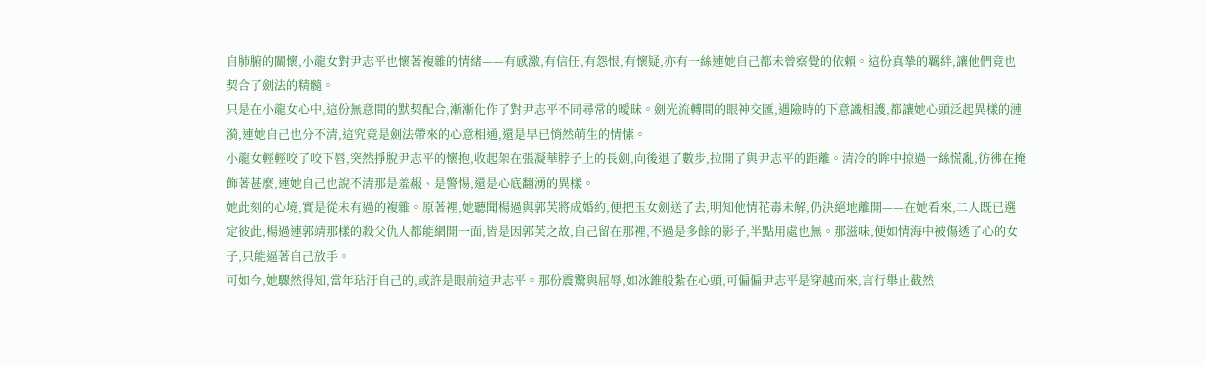自肺腑的關懷,小龍女對尹志平也懷著複雜的情緒——有感激,有信任,有怨恨,有懷疑,亦有一絲連她自己都未曾察覺的依賴。這份真摯的羈絆,讓他們竟也契合了劍法的精髓。
只是在小龍女心中,這份無意間的默契配合,漸漸化作了對尹志平不同尋常的曖昧。劍光流轉間的眼神交匯,遇險時的下意識相護,都讓她心頭泛起異樣的漣漪,連她自己也分不清,這究竟是劍法帶來的心意相通,還是早已悄然萌生的情愫。
小龍女輕輕咬了咬下唇,突然掙脫尹志平的懷抱,收起架在張凝華脖子上的長劍,向後退了數步,拉開了與尹志平的距離。清冷的眸中掠過一絲慌亂,彷彿在掩飾著甚麼,連她自己也說不清那是羞赧、是警惕,還是心底翻湧的異樣。
她此刻的心境,實是從未有過的複雜。原著裡,她聽聞楊過與郭芙將成婚約,便把玉女劍送了去,明知他情花毒未解,仍決絕地離開——在她看來,二人既已選定彼此,楊過連郭靖那樣的殺父仇人都能網開一面,皆是因郭芙之故,自己留在那裡,不過是多餘的影子,半點用處也無。那滋味,便如情海中被傷透了心的女子,只能逼著自己放手。
可如今,她驟然得知,當年玷汙自己的,或許是眼前這尹志平。那份震驚與屈辱,如冰錐般紮在心頭,可偏偏尹志平是穿越而來,言行舉止截然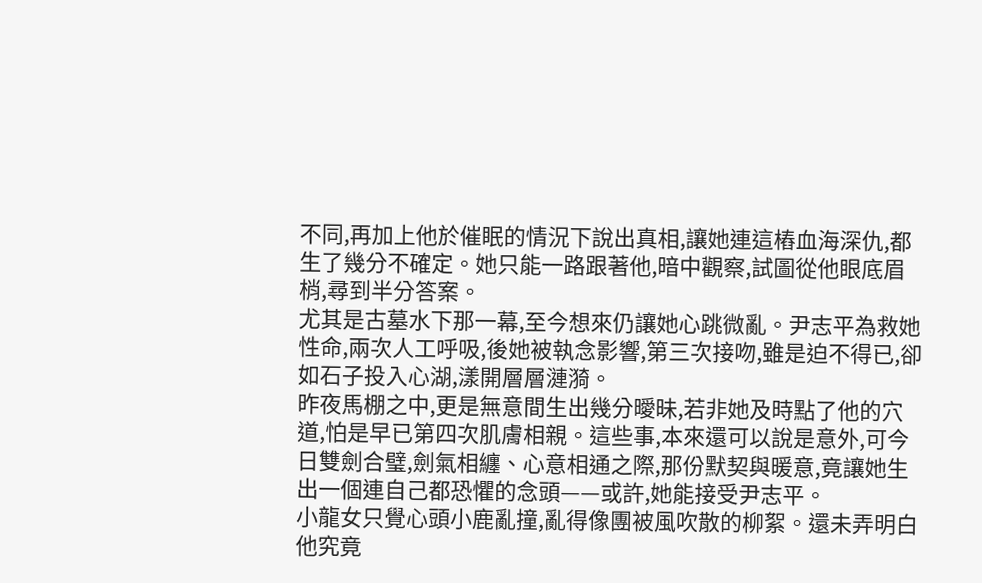不同,再加上他於催眠的情況下說出真相,讓她連這樁血海深仇,都生了幾分不確定。她只能一路跟著他,暗中觀察,試圖從他眼底眉梢,尋到半分答案。
尤其是古墓水下那一幕,至今想來仍讓她心跳微亂。尹志平為救她性命,兩次人工呼吸,後她被執念影響,第三次接吻,雖是迫不得已,卻如石子投入心湖,漾開層層漣漪。
昨夜馬棚之中,更是無意間生出幾分曖昧,若非她及時點了他的穴道,怕是早已第四次肌膚相親。這些事,本來還可以說是意外,可今日雙劍合璧,劍氣相纏、心意相通之際,那份默契與暖意,竟讓她生出一個連自己都恐懼的念頭——或許,她能接受尹志平。
小龍女只覺心頭小鹿亂撞,亂得像團被風吹散的柳絮。還未弄明白他究竟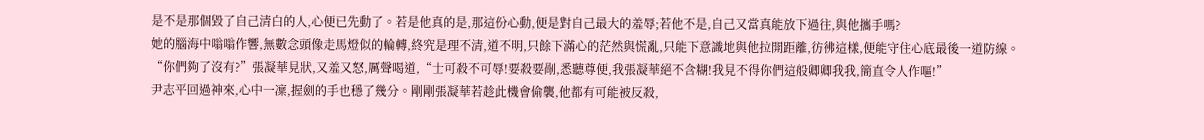是不是那個毀了自己清白的人,心便已先動了。若是他真的是,那這份心動,便是對自己最大的羞辱;若他不是,自己又當真能放下過往,與他攜手嗎?
她的腦海中嗡嗡作響,無數念頭像走馬燈似的輪轉,終究是理不清,道不明,只餘下滿心的茫然與慌亂,只能下意識地與他拉開距離,彷彿這樣,便能守住心底最後一道防線。
“你們夠了沒有?”張凝華見狀,又羞又怒,厲聲喝道,“士可殺不可辱!要殺要剮,悉聽尊便,我張凝華絕不含糊!我見不得你們這般卿卿我我,簡直令人作嘔!”
尹志平回過神來,心中一凜,握劍的手也穩了幾分。剛剛張凝華若趁此機會偷襲,他都有可能被反殺,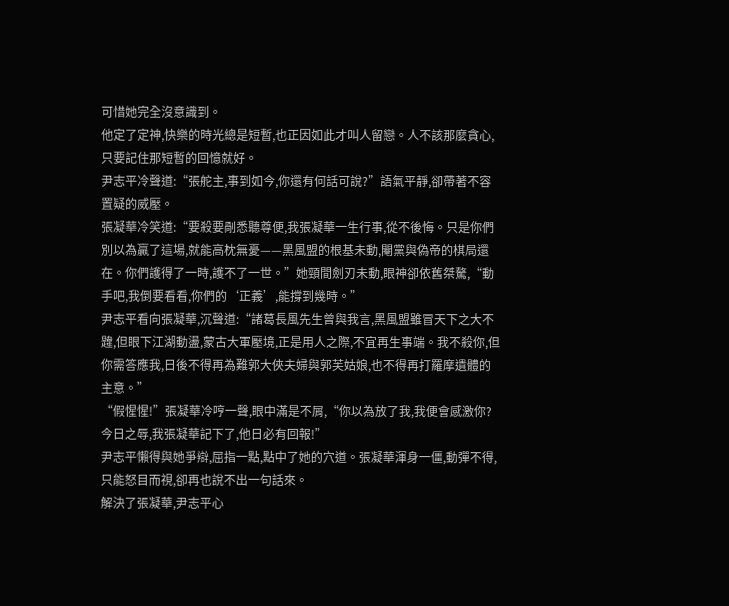可惜她完全沒意識到。
他定了定神,快樂的時光總是短暫,也正因如此才叫人留戀。人不該那麼貪心,只要記住那短暫的回憶就好。
尹志平冷聲道:“張舵主,事到如今,你還有何話可說?”語氣平靜,卻帶著不容置疑的威壓。
張凝華冷笑道:“要殺要剮悉聽尊便,我張凝華一生行事,從不後悔。只是你們別以為贏了這場,就能高枕無憂——黑風盟的根基未動,閹黨與偽帝的棋局還在。你們護得了一時,護不了一世。”她頸間劍刃未動,眼神卻依舊桀驁,“動手吧,我倒要看看,你們的‘正義’,能撐到幾時。”
尹志平看向張凝華,沉聲道:“諸葛長風先生曾與我言,黑風盟雖冒天下之大不韙,但眼下江湖動盪,蒙古大軍壓境,正是用人之際,不宜再生事端。我不殺你,但你需答應我,日後不得再為難郭大俠夫婦與郭芙姑娘,也不得再打羅摩遺體的主意。”
“假惺惺!”張凝華冷哼一聲,眼中滿是不屑,“你以為放了我,我便會感激你?今日之辱,我張凝華記下了,他日必有回報!”
尹志平懶得與她爭辯,屈指一點,點中了她的穴道。張凝華渾身一僵,動彈不得,只能怒目而視,卻再也說不出一句話來。
解決了張凝華,尹志平心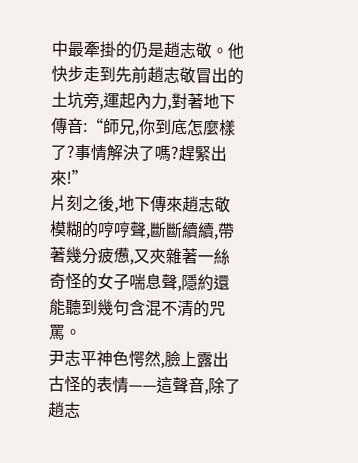中最牽掛的仍是趙志敬。他快步走到先前趙志敬冒出的土坑旁,運起內力,對著地下傳音:“師兄,你到底怎麼樣了?事情解決了嗎?趕緊出來!”
片刻之後,地下傳來趙志敬模糊的哼哼聲,斷斷續續,帶著幾分疲憊,又夾雜著一絲奇怪的女子喘息聲,隱約還能聽到幾句含混不清的咒罵。
尹志平神色愕然,臉上露出古怪的表情——這聲音,除了趙志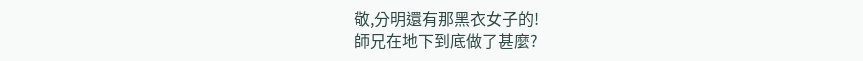敬,分明還有那黑衣女子的!
師兄在地下到底做了甚麼?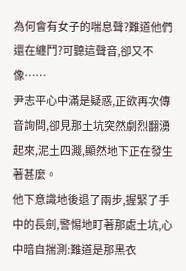為何會有女子的喘息聲?難道他們還在纏鬥?可聽這聲音,卻又不像……
尹志平心中滿是疑惑,正欲再次傳音詢問,卻見那土坑突然劇烈翻湧起來,泥土四濺,顯然地下正在發生著甚麼。
他下意識地後退了兩步,握緊了手中的長劍,警惕地盯著那處土坑,心中暗自揣測:難道是那黑衣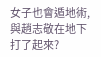女子也會遁地術,與趙志敬在地下打了起來?